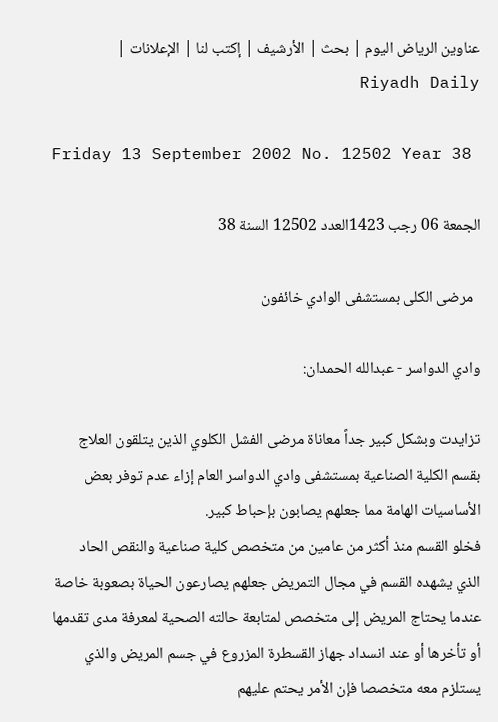عناوين الرياض اليوم | بحث | الأرشيف | إكتب لنا | الإعلانات |  Riyadh Daily

Friday 13 September 2002 No. 12502 Year 38

الجمعة 06 رجب 1423العدد 12502 السنة 38

  مرضى الكلى بمستشفى الوادي خائفون

وادي الدواسر - عبدالله الحمدان:

تزايدت وبشكل كبير جداً معاناة مرضى الفشل الكلوي الذين يتلقون العلاج بقسم الكلية الصناعية بمستشفى وادي الدواسر العام إزاء عدم توفر بعض الأساسيات الهامة مما جعلهم يصابون بإحباط كبير.
فخلو القسم منذ أكثر من عامين من متخصص كلية صناعية والنقص الحاد الذي يشهده القسم في مجال التمريض جعلهم يصارعون الحياة بصعوبة خاصة عندما يحتاج المريض إلى متخصص لمتابعة حالته الصحية لمعرفة مدى تقدمها أو تأخرها أو عند انسداد جهاز القسطرة المزروع في جسم المريض والذي يستلزم معه متخصصا فإن الأمر يحتم عليهم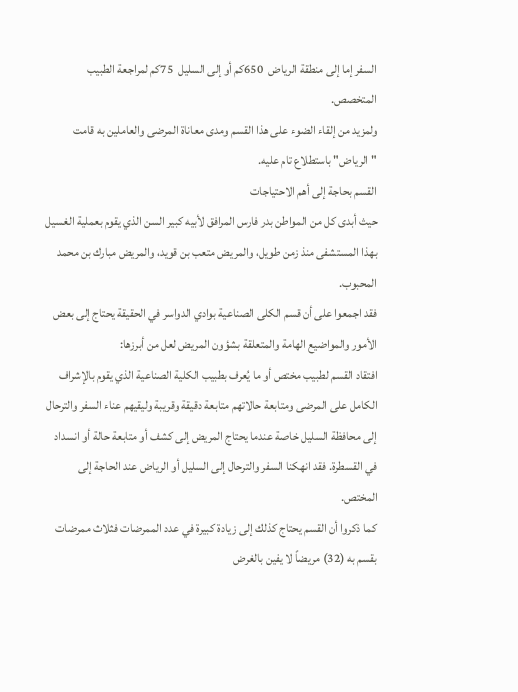السفر إما إلى منطقة الرياض  650كم أو إلى السليل  75كم لمراجعة الطبيب المتخصص.
ولمزيد من إلقاء الضوء على هذا القسم ومدى معاناة المرضى والعاملين به قامت "الرياض" باستطلاع تام عليه.
القسم بحاجة إلى أهم الاحتياجات
حيث أبدى كل من المواطن بدر فارس المرافق لأبيه كبير السن الذي يقوم بعملية الغسيل بهذا المستشفى منذ زمن طويل، والمريض متعب بن قويد، والمريض مبارك بن محمد المحبوب.
فقد اجمعوا على أن قسم الكلى الصناعية بوادي الدواسر في الحقيقة يحتاج إلى بعض الأمور والمواضيع الهامة والمتعلقة بشؤون المريض لعل من أبرزها:
افتقاد القسم لطبيب مختص أو ما يُعرف بطبيب الكلية الصناعية الذي يقوم بالإشراف الكامل على المرضى ومتابعة حالاتهم متابعة دقيقة وقريبة وليقيهم عناء السفر والترحال إلى محافظة السليل خاصة عندما يحتاج المريض إلى كشف أو متابعة حالة أو انسداد في القسطرة. فقد انهكنا السفر والترحال إلى السليل أو الرياض عند الحاجة إلى المختص.
كما ذكروا أن القسم يحتاج كذلك إلى زيادة كبيرة في عدد الممرضات فثلاث ممرضات بقسم به (32) مريضاً لا يفين بالغرض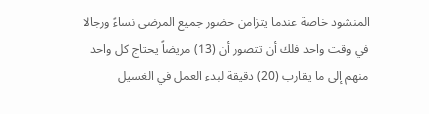المنشود خاصة عندما يتزامن حضور جميع المرضى نساءً ورجالا في وقت واحد فلك أن تتصور أن (13) مريضاً يحتاج كل واحد منهم إلى ما يقارب (20) دقيقة لبدء العمل في الغسيل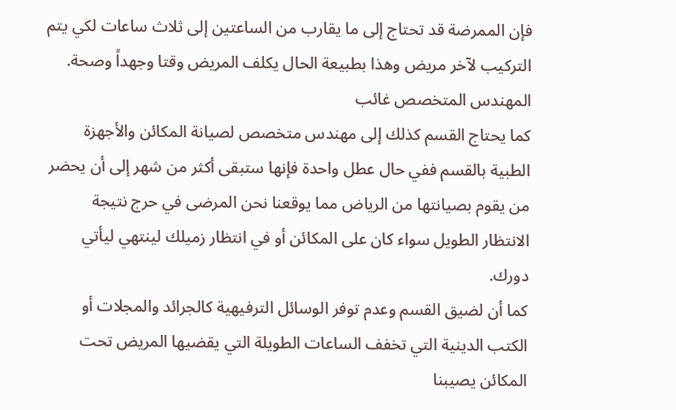فإن الممرضة قد تحتاج إلى ما يقارب من الساعتين إلى ثلاث ساعات لكي يتم التركيب لآخر مريض وهذا بطبيعة الحال يكلف المريض وقتا وجهداً وصحة.
المهندس المتخصص غائب
كما يحتاج القسم كذلك إلى مهندس متخصص لصيانة المكائن والأجهزة الطبية بالقسم ففي حال عطل واحدة فإنها ستبقى أكثر من شهر إلى أن يحضر من يقوم بصيانتها من الرياض مما يوقعنا نحن المرضى في حرج نتيجة الانتظار الطويل سواء كان على المكائن أو في انتظار زميلك لينتهي ليأتي دورك.
كما أن لضيق القسم وعدم توفر الوسائل الترفيهية كالجرائد والمجلات أو الكتب الدينية التي تخفف الساعات الطويلة التي يقضيها المريض تحت المكائن يصيبنا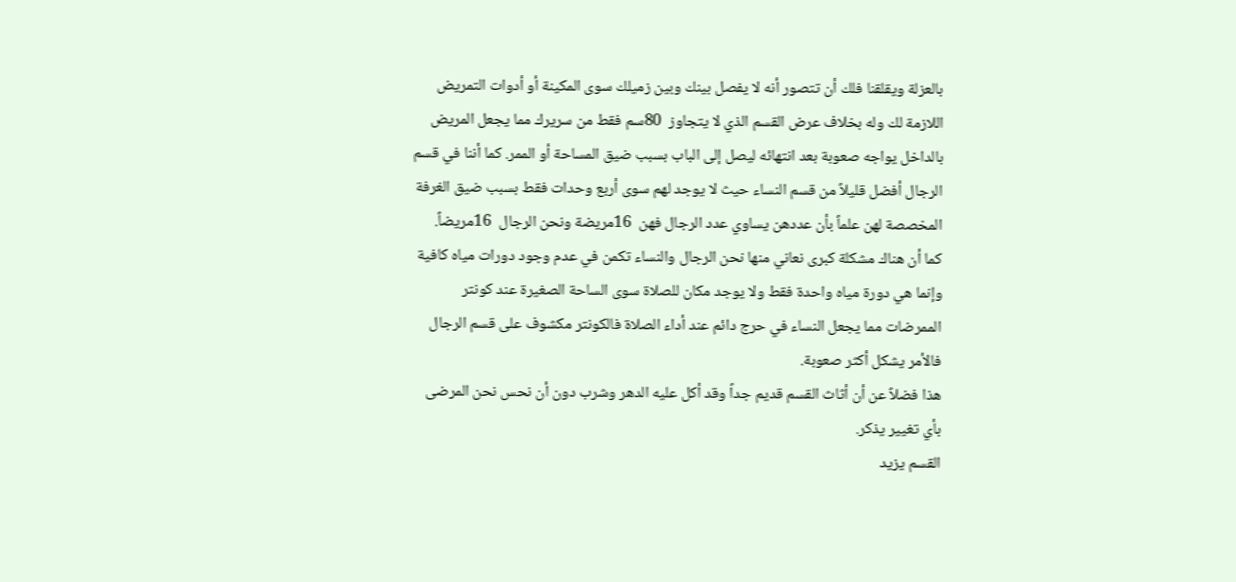بالعزلة ويقلقنا فلك أن تتصور أنه لا يفصل بينك وبين زميلك سوى المكينة أو أدوات التمريض اللازمة لك وله بخلاف عرض القسم الذي لا يتجاوز  80سم فقط من سريرك مما يجعل المريض بالداخل يواجه صعوبة بعد انتهائه ليصل إلى الباب بسبب ضيق المساحة أو الممر. كما أننا في قسم الرجال أفضل قليلاً من قسم النساء حيث لا يوجد لهم سوى أربع وحدات فقط بسبب ضيق الغرفة المخصصة لهن علماً بأن عددهن يساوي عدد الرجال فهن  16مريضة ونحن الرجال  16مريضاً.
كما أن هناك مشكلة كبرى نعاني منها نحن الرجال والنساء تكمن في عدم وجود دورات مياه كافية وإنما هي دورة مياه واحدة فقط ولا يوجد مكان للصلاة سوى الساحة الصغيرة عند كونتر الممرضات مما يجعل النساء في حرج دائم عند أداء الصلاة فالكونتر مكشوف على قسم الرجال فالأمر يشكل أكثر صعوبة.
هذا فضلاً عن أن أثاث القسم قديم جداً وقد أكل عليه الدهر وشرب دون أن نحس نحن المرضى بأي تغيير يذكر.
القسم يزيد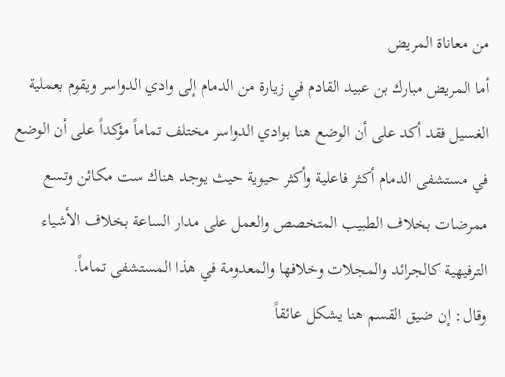من معاناة المريض
أما المريض مبارك بن عبيد القادم في زيارة من الدمام إلى وادي الدواسر ويقوم بعملية الغسيل فقد أكد على أن الوضع هنا بوادي الدواسر مختلف تماماً مؤكداً على أن الوضع في مستشفى الدمام أكثر فاعلية وأكثر حيوية حيث يوجد هناك ست مكائن وتسع ممرضات بخلاف الطبيب المتخصص والعمل على مدار الساعة بخلاف الأشياء الترفيهية كالجرائد والمجلات وخلافها والمعدومة في هذا المستشفى تماماً.
وقال: إن ضيق القسم هنا يشكل عائقاً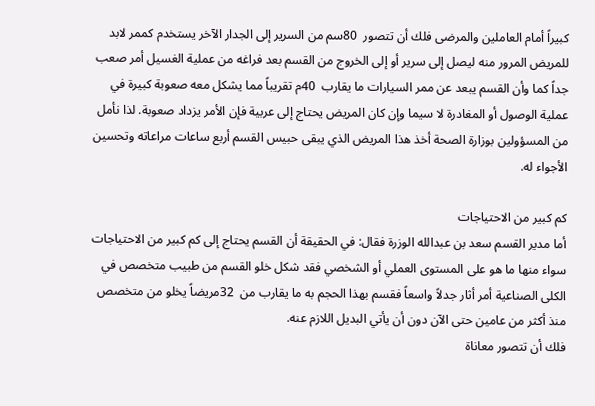كبيراً أمام العاملين والمرضى فلك أن تتصور  80سم من السرير إلى الجدار الآخر يستخدم كممر لابد للمريض المرور منه ليصل إلى سرير أو إلى الخروج من القسم بعد فراغه من عملية الغسيل أمر صعب جداً كما وأن القسم يبعد عن ممر السيارات ما يقارب  40م تقريباً مما يشكل معه صعوبة كبيرة في عملية الوصول أو المغادرة لا سيما وإن كان المريض يحتاج إلى عربية فإن الأمر يزداد صعوبة. لذا نأمل من المسؤولين بوزارة الصحة أخذ هذا المريض الذي يبقى حبيس القسم أربع ساعات مراعاته وتحسين الأجواء له.

كم كبير من الاحتياجات
أما مدير القسم سعد بن عبدالله الوزرة فقال: في الحقيقة أن القسم يحتاج إلى كم كبير من الاحتياجات سواء منها ما هو على المستوى العملي أو الشخصي فقد شكل خلو القسم من طبيب متخصص في الكلى الصناعية أمر أثار جدلاً واسعاً فقسم بهذا الحجم به ما يقارب من  32مريضاً يخلو من متخصص منذ أكثر من عامين حتى الآن دون أن يأتي البديل اللازم عنه.
فلك أن تتصور معاناة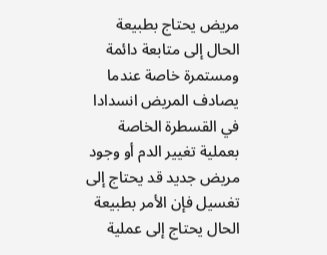مريض يحتاج بطبيعة الحال إلى متابعة دائمة ومستمرة خاصة عندما يصادف المريض انسدادا في القسطرة الخاصة بعملية تغيير الدم أو وجود مريض جديد قد يحتاج إلى تغسيل فإن الأمر بطبيعة الحال يحتاج إلى عملية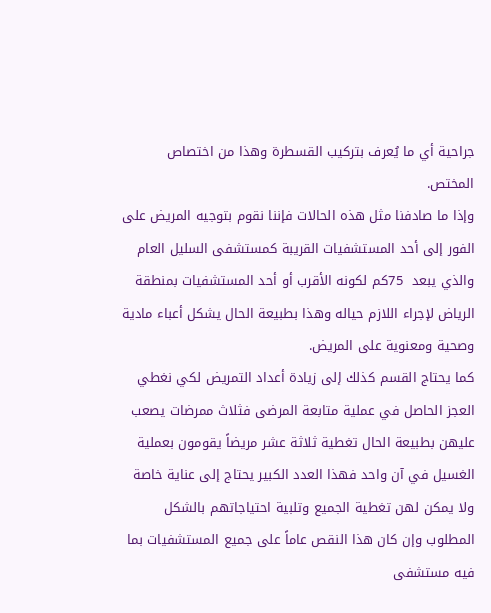جراحية أي ما يُعرف بتركيب القسطرة وهذا من اختصاص المختص.
وإذا ما صادفنا مثل هذه الحالات فإننا نقوم بتوجيه المريض على الفور إلى أحد المستشفيات القريبة كمستشفى السليل العام والذي يبعد  75كم لكونه الأقرب أو أحد المستشفيات بمنطقة الرياض لإجراء اللازم حياله وهذا بطبيعة الحال يشكل أعباء مادية وصحية ومعنوية على المريض.
كما يحتاج القسم كذلك إلى زيادة أعداد التمريض لكي نغطي العجز الحاصل في عملية متابعة المرضى فثلاث ممرضات يصعب عليهن بطبيعة الحال تغطية ثلاثة عشر مريضاً يقومون بعملية الغسيل في آن واحد فهذا العدد الكبير يحتاج إلى عناية خاصة ولا يمكن لهن تغطية الجميع وتلبية احتياجاتهم بالشكل المطلوب وإن كان هذا النقص عاماً على جميع المستشفيات بما فيه مستشفى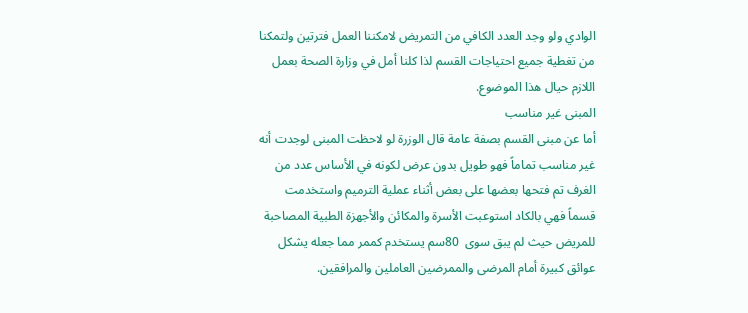الوادي ولو وجد العدد الكافي من التمريض لامكننا العمل فترتين ولتمكنا من تغطية جميع احتياجات القسم لذا كلنا أمل في وزارة الصحة بعمل اللازم حيال هذا الموضوع.
المبنى غير مناسب
أما عن مبنى القسم بصفة عامة قال الوزرة لو لاحظت المبنى لوجدت أنه غير مناسب تماماً فهو طويل بدون عرض لكونه في الأساس عدد من الغرف تم فتحها بعضها على بعض أثناء عملية الترميم واستخدمت قسماً فهي بالكاد استوعبت الأسرة والمكائن والأجهزة الطبية المصاحبة للمريض حيث لم يبق سوى  80سم يستخدم كممر مما جعله يشكل عوائق كبيرة أمام المرضى والممرضين العاملين والمرافقين.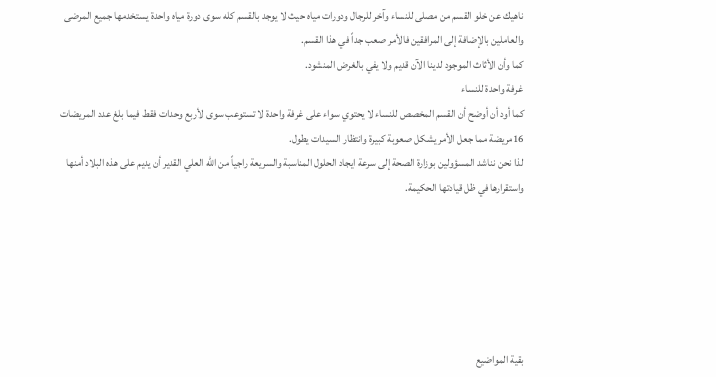ناهيك عن خلو القسم من مصلى للنساء وآخر للرجال ودورات مياه حيث لا يوجد بالقسم كله سوى دورة مياه واحدة يستخدمها جميع المرضى والعاملين بالإضافة إلى المرافقين فالأمر صعب جداً في هذا القسم.
كما وأن الأثاث الموجود لدينا الآن قديم ولا يفي بالغرض المنشود.
غرفة واحدة للنساء
كما أود أن أوضح أن القسم المخصص للنساء لا يحتوي سواء على غرفة واحدة لا تستوعب سوى لأربع وحدات فقط فيما بلغ عدد المريضات  16مريضة مما جعل الأمر يشكل صعوبة كبيرة وانتظار السيدات يطول.
لذا نحن نناشد المسؤولين بوزارة الصحة إلى سرعة ايجاد الحلول المناسبة والسريعة راجياً من الله العلي القدير أن يديم على هذه البلاد أمنها واستقرارها في ظل قيادتها الحكيمة.






بقية المواضيع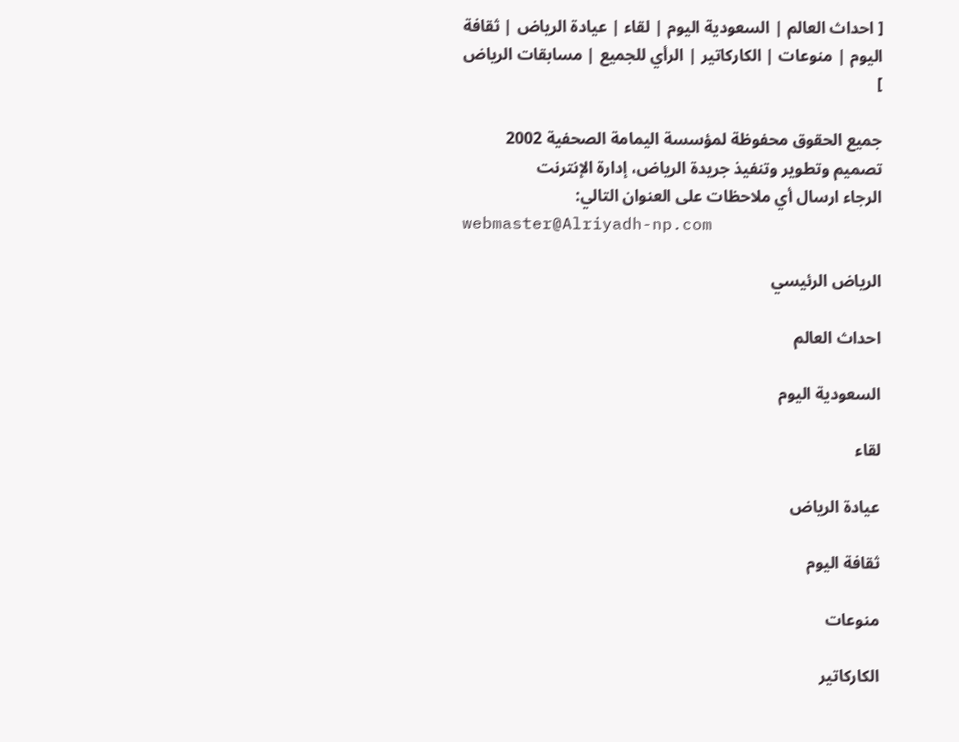[ احداث العالم | السعودية اليوم | لقاء | عيادة الرياض | ثقافة اليوم | منوعات | الكاركاتير | الرأي للجميع | مسابقات الرياض ]

جميع الحقوق محفوظة لمؤسسة اليمامة الصحفية 2002
تصميم وتطوير وتنفيذ جريدة الرياض، إدارة الإنترنت
الرجاء ارسال أي ملاحظات على العنوان التالي:
webmaster@Alriyadh-np.com

الرياض الرئيسي

احداث العالم

السعودية اليوم

لقاء

عيادة الرياض

ثقافة اليوم

منوعات

الكاركاتير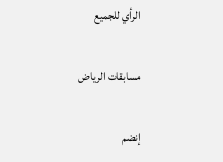الرأي للجميع

مسابقات الرياض

إنضم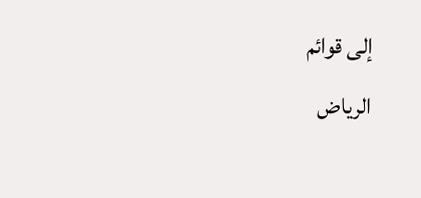إلى قوائم
الرياض